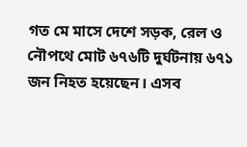গত মে মাসে দেশে সড়ক, রেল ও নৌপথে মোট ৬৭৬টি দুর্ঘটনায় ৬৭১ জন নিহত হয়েছেন। এসব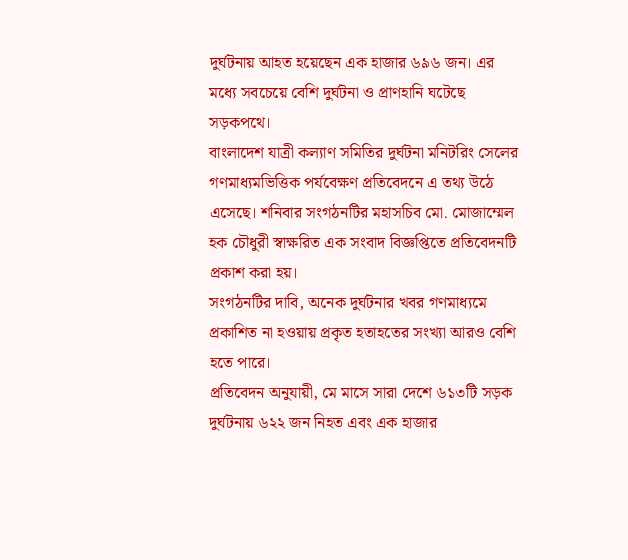দুর্ঘটনায় আহত হয়েছেন এক হাজার ৬৯৬ জন। এর মধ্যে সবচেয়ে বেশি দুর্ঘটনা ও প্রাণহানি ঘটেছে সড়কপথে।
বাংলাদেশ যাত্রী কল্যাণ সমিতির দুর্ঘটনা মনিটরিং সেলের গণমাধ্যমভিত্তিক পর্যবেক্ষণ প্রতিবেদনে এ তথ্য উঠে এসেছে। শনিবার সংগঠনটির মহাসচিব মো. মোজাম্মেল হক চৌধুরী স্বাক্ষরিত এক সংবাদ বিজ্ঞপ্তিতে প্রতিবেদনটি প্রকাশ করা হয়।
সংগঠনটির দাবি, অনেক দুর্ঘটনার খবর গণমাধ্যমে প্রকাশিত না হওয়ায় প্রকৃত হতাহতের সংখ্যা আরও বেশি হতে পারে।
প্রতিবেদন অনুযায়ী, মে মাসে সারা দেশে ৬১৩টি সড়ক দুর্ঘটনায় ৬২২ জন নিহত এবং এক হাজার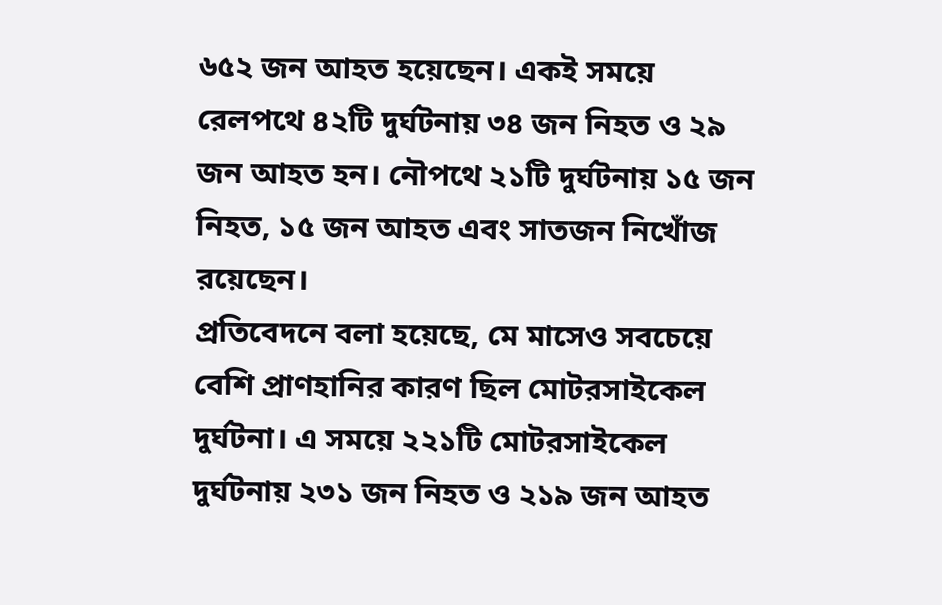৬৫২ জন আহত হয়েছেন। একই সময়ে রেলপথে ৪২টি দুর্ঘটনায় ৩৪ জন নিহত ও ২৯ জন আহত হন। নৌপথে ২১টি দুর্ঘটনায় ১৫ জন নিহত, ১৫ জন আহত এবং সাতজন নিখোঁজ রয়েছেন।
প্রতিবেদনে বলা হয়েছে, মে মাসেও সবচেয়ে বেশি প্রাণহানির কারণ ছিল মোটরসাইকেল দুর্ঘটনা। এ সময়ে ২২১টি মোটরসাইকেল দুর্ঘটনায় ২৩১ জন নিহত ও ২১৯ জন আহত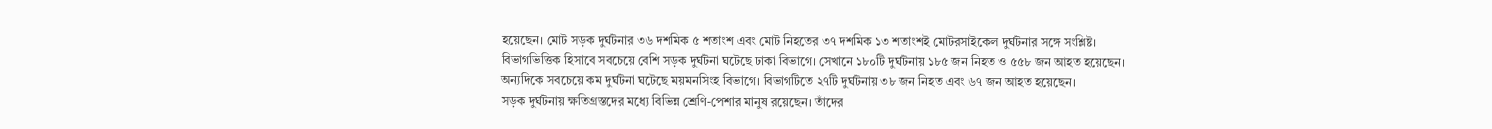হয়েছেন। মোট সড়ক দুর্ঘটনার ৩৬ দশমিক ৫ শতাংশ এবং মোট নিহতের ৩৭ দশমিক ১৩ শতাংশই মোটরসাইকেল দুর্ঘটনার সঙ্গে সংশ্লিষ্ট।
বিভাগভিত্তিক হিসাবে সবচেয়ে বেশি সড়ক দুর্ঘটনা ঘটেছে ঢাকা বিভাগে। সেখানে ১৮০টি দুর্ঘটনায় ১৮৫ জন নিহত ও ৫৫৮ জন আহত হয়েছেন। অন্যদিকে সবচেয়ে কম দুর্ঘটনা ঘটেছে ময়মনসিংহ বিভাগে। বিভাগটিতে ২৭টি দুর্ঘটনায় ৩৮ জন নিহত এবং ৬৭ জন আহত হয়েছেন।
সড়ক দুর্ঘটনায় ক্ষতিগ্রস্তদের মধ্যে বিভিন্ন শ্রেণি-পেশার মানুষ রয়েছেন। তাঁদের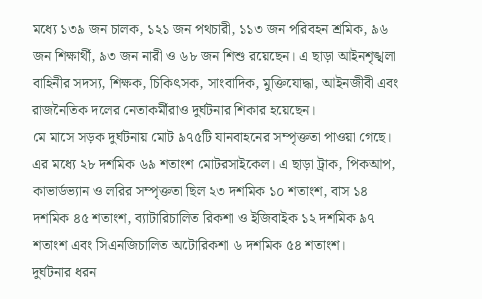মধ্যে ১৩৯ জন চালক, ১২১ জন পথচারী, ১১৩ জন পরিবহন শ্রমিক, ৯৬ জন শিক্ষার্থী, ৯৩ জন নারী ও ৬৮ জন শিশু রয়েছেন। এ ছাড়া আইনশৃঙ্খলা বাহিনীর সদস্য, শিক্ষক, চিকিৎসক, সাংবাদিক, মুক্তিযোদ্ধা, আইনজীবী এবং রাজনৈতিক দলের নেতাকর্মীরাও দুর্ঘটনার শিকার হয়েছেন।
মে মাসে সড়ক দুর্ঘটনায় মোট ৯৭৫টি যানবাহনের সম্পৃক্ততা পাওয়া গেছে। এর মধ্যে ২৮ দশমিক ৬৯ শতাংশ মোটরসাইকেল। এ ছাড়া ট্রাক, পিকআপ, কাভার্ডভ্যান ও লরির সম্পৃক্ততা ছিল ২৩ দশমিক ১০ শতাংশ, বাস ১৪ দশমিক ৪৫ শতাংশ, ব্যাটারিচালিত রিকশা ও ইজিবাইক ১২ দশমিক ৯৭ শতাংশ এবং সিএনজিচালিত অটোরিকশা ৬ দশমিক ৫৪ শতাংশ।
দুর্ঘটনার ধরন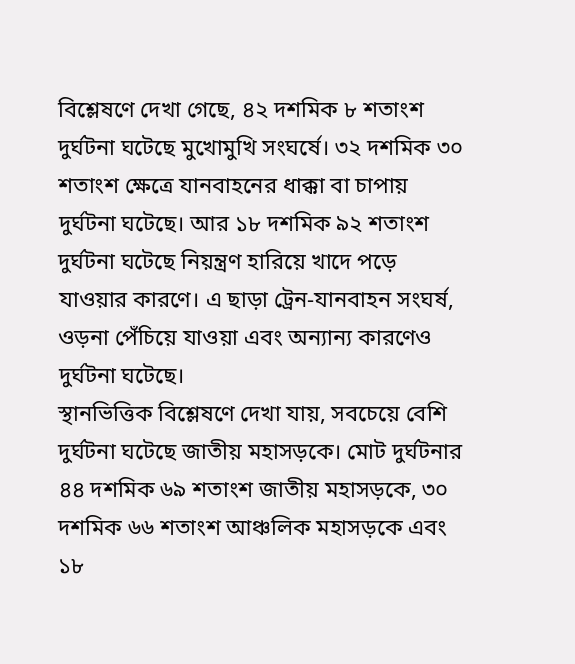বিশ্লেষণে দেখা গেছে, ৪২ দশমিক ৮ শতাংশ দুর্ঘটনা ঘটেছে মুখোমুখি সংঘর্ষে। ৩২ দশমিক ৩০ শতাংশ ক্ষেত্রে যানবাহনের ধাক্কা বা চাপায় দুর্ঘটনা ঘটেছে। আর ১৮ দশমিক ৯২ শতাংশ দুর্ঘটনা ঘটেছে নিয়ন্ত্রণ হারিয়ে খাদে পড়ে যাওয়ার কারণে। এ ছাড়া ট্রেন-যানবাহন সংঘর্ষ, ওড়না পেঁচিয়ে যাওয়া এবং অন্যান্য কারণেও দুর্ঘটনা ঘটেছে।
স্থানভিত্তিক বিশ্লেষণে দেখা যায়, সবচেয়ে বেশি দুর্ঘটনা ঘটেছে জাতীয় মহাসড়কে। মোট দুর্ঘটনার ৪৪ দশমিক ৬৯ শতাংশ জাতীয় মহাসড়কে, ৩০ দশমিক ৬৬ শতাংশ আঞ্চলিক মহাসড়কে এবং ১৮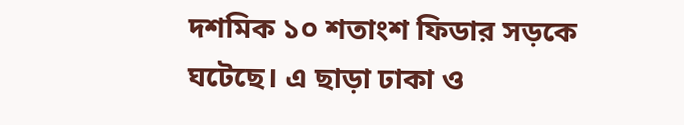দশমিক ১০ শতাংশ ফিডার সড়কে ঘটেছে। এ ছাড়া ঢাকা ও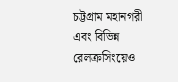চট্টগ্রাম মহানগরী এবং বিভিন্ন রেলক্রসিংয়েও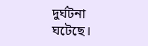দুর্ঘটনা ঘটেছে।